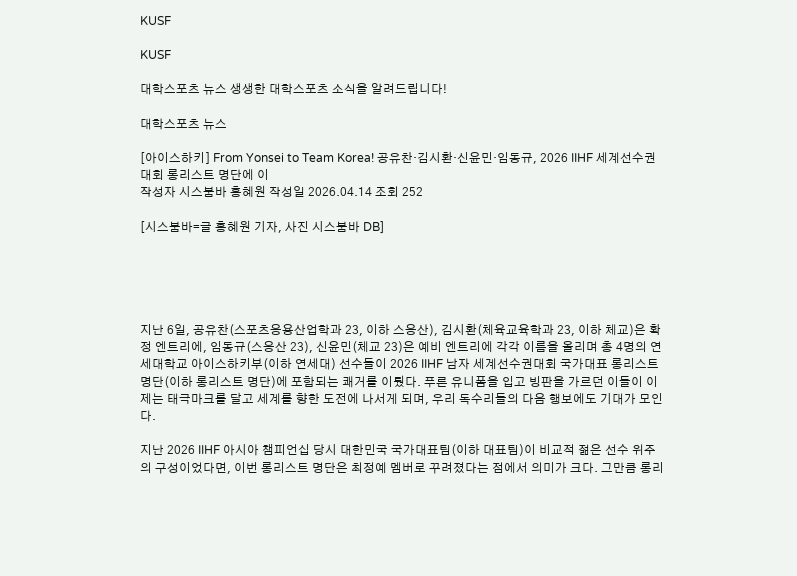KUSF

KUSF

대학스포츠 뉴스 생생한 대학스포츠 소식을 알려드립니다!

대학스포츠 뉴스

[아이스하키] From Yonsei to Team Korea! 공유찬·김시환·신윤민·임동규, 2026 IIHF 세계선수권대회 롱리스트 명단에 이
작성자 시스붐바 홍혜원 작성일 2026.04.14 조회 252

[시스붐바=글 홍혜원 기자, 사진 시스붐바 DB]





지난 6일, 공유찬(스포츠응용산업학과 23, 이하 스응산), 김시환(체육교육학과 23, 이하 체교)은 확정 엔트리에, 임동규(스응산 23), 신윤민(체교 23)은 예비 엔트리에 각각 이름을 올리며 총 4명의 연세대학교 아이스하키부(이하 연세대) 선수들이 2026 IIHF 남자 세계선수권대회 국가대표 롱리스트 명단(이하 롱리스트 명단)에 포함되는 쾌거를 이뤘다. 푸른 유니폼을 입고 빙판을 가르던 이들이 이제는 태극마크를 달고 세계를 향한 도전에 나서게 되며, 우리 독수리들의 다음 행보에도 기대가 모인다.

지난 2026 IIHF 아시아 챔피언십 당시 대한민국 국가대표팀(이하 대표팀)이 비교적 젊은 선수 위주의 구성이었다면, 이번 롱리스트 명단은 최정예 멤버로 꾸려졌다는 점에서 의미가 크다. 그만큼 롱리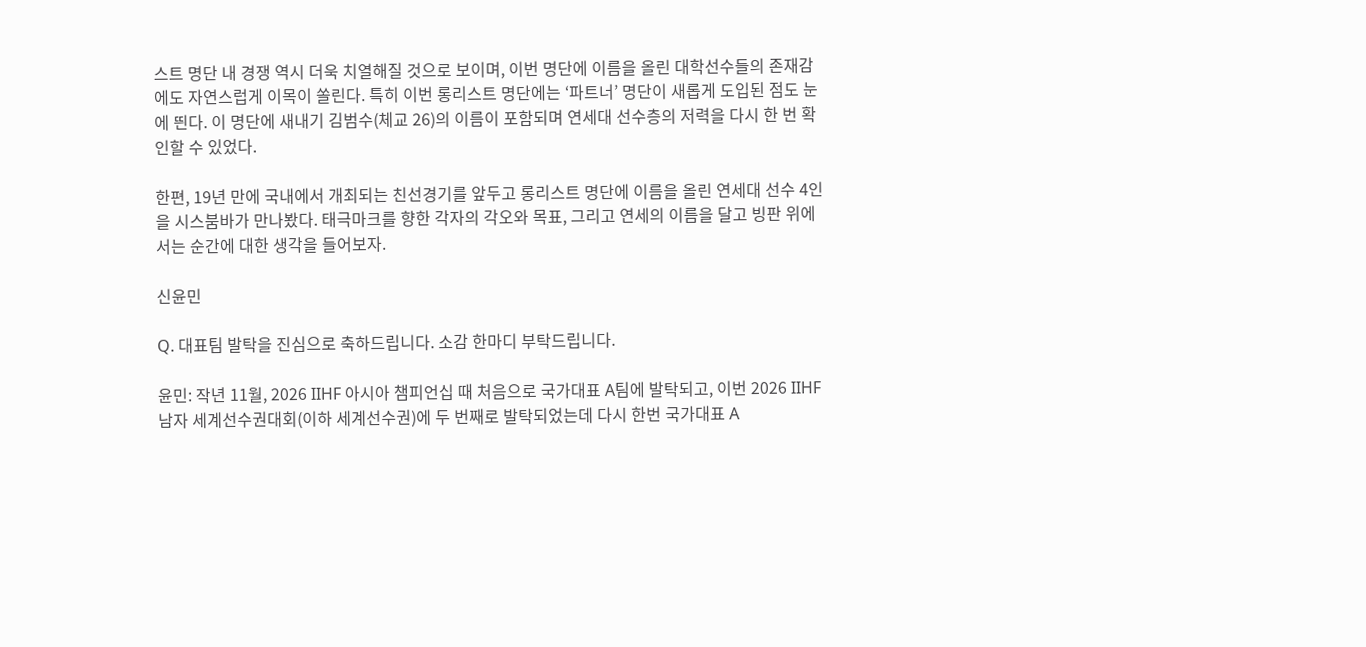스트 명단 내 경쟁 역시 더욱 치열해질 것으로 보이며, 이번 명단에 이름을 올린 대학선수들의 존재감에도 자연스럽게 이목이 쏠린다. 특히 이번 롱리스트 명단에는 ‘파트너’ 명단이 새롭게 도입된 점도 눈에 띈다. 이 명단에 새내기 김범수(체교 26)의 이름이 포함되며 연세대 선수층의 저력을 다시 한 번 확인할 수 있었다.

한편, 19년 만에 국내에서 개최되는 친선경기를 앞두고 롱리스트 명단에 이름을 올린 연세대 선수 4인을 시스붐바가 만나봤다. 태극마크를 향한 각자의 각오와 목표, 그리고 연세의 이름을 달고 빙판 위에 서는 순간에 대한 생각을 들어보자.

신윤민

Q. 대표팀 발탁을 진심으로 축하드립니다. 소감 한마디 부탁드립니다.

윤민: 작년 11월, 2026 IIHF 아시아 챔피언십 때 처음으로 국가대표 A팀에 발탁되고, 이번 2026 IIHF 남자 세계선수권대회(이하 세계선수권)에 두 번째로 발탁되었는데 다시 한번 국가대표 A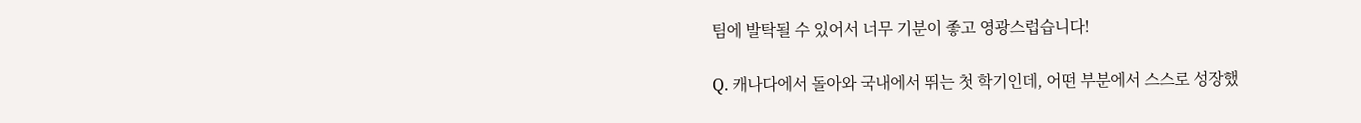팀에 발탁될 수 있어서 너무 기분이 좋고 영광스럽습니다!

Q. 캐나다에서 돌아와 국내에서 뛰는 첫 학기인데, 어떤 부분에서 스스로 성장했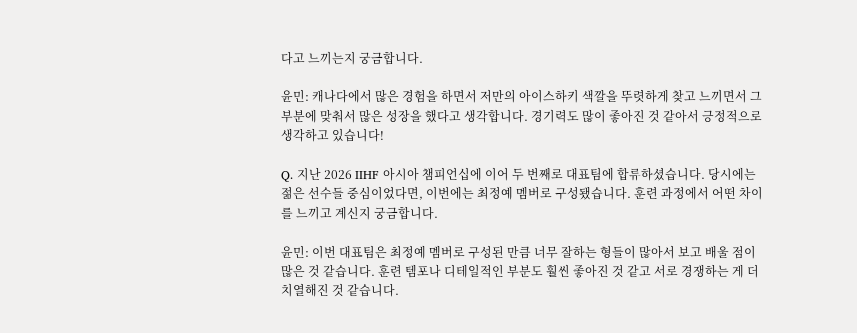다고 느끼는지 궁금합니다.

윤민: 캐나다에서 많은 경험을 하면서 저만의 아이스하키 색깔을 뚜렷하게 찾고 느끼면서 그 부분에 맞춰서 많은 성장을 했다고 생각합니다. 경기력도 많이 좋아진 것 같아서 긍정적으로 생각하고 있습니다!

Q. 지난 2026 IIHF 아시아 챔피언십에 이어 두 번째로 대표팀에 합류하셨습니다. 당시에는 젊은 선수들 중심이었다면, 이번에는 최정예 멤버로 구성됐습니다. 훈련 과정에서 어떤 차이를 느끼고 계신지 궁금합니다.

윤민: 이번 대표팀은 최정예 멤버로 구성된 만큼 너무 잘하는 형들이 많아서 보고 배울 점이 많은 것 같습니다. 훈련 템포나 디테일적인 부분도 훨씬 좋아진 것 같고 서로 경쟁하는 게 더 치열해진 것 같습니다.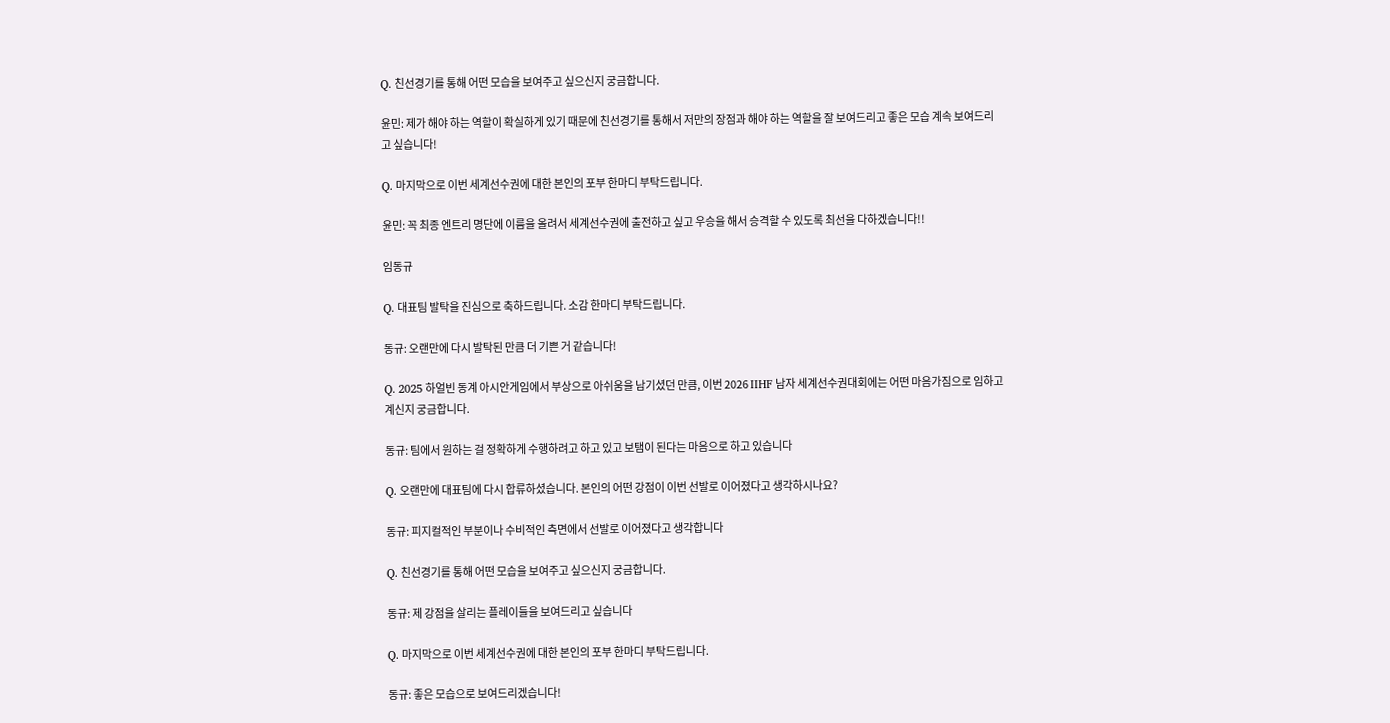Q. 친선경기를 통해 어떤 모습을 보여주고 싶으신지 궁금합니다.

윤민: 제가 해야 하는 역할이 확실하게 있기 때문에 친선경기를 통해서 저만의 장점과 해야 하는 역할을 잘 보여드리고 좋은 모습 계속 보여드리고 싶습니다!

Q. 마지막으로 이번 세계선수권에 대한 본인의 포부 한마디 부탁드립니다.

윤민: 꼭 최종 엔트리 명단에 이름을 올려서 세계선수권에 출전하고 싶고 우승을 해서 승격할 수 있도록 최선을 다하겠습니다!!

임동규

Q. 대표팀 발탁을 진심으로 축하드립니다. 소감 한마디 부탁드립니다.

동규: 오랜만에 다시 발탁된 만큼 더 기쁜 거 같습니다!

Q. 2025 하얼빈 동계 아시안게임에서 부상으로 아쉬움을 남기셨던 만큼, 이번 2026 IIHF 남자 세계선수권대회에는 어떤 마음가짐으로 임하고 계신지 궁금합니다.

동규: 팀에서 원하는 걸 정확하게 수행하려고 하고 있고 보탬이 된다는 마음으로 하고 있습니다

Q. 오랜만에 대표팀에 다시 합류하셨습니다. 본인의 어떤 강점이 이번 선발로 이어졌다고 생각하시나요?

동규: 피지컬적인 부분이나 수비적인 측면에서 선발로 이어졌다고 생각합니다

Q. 친선경기를 통해 어떤 모습을 보여주고 싶으신지 궁금합니다.

동규: 제 강점을 살리는 플레이들을 보여드리고 싶습니다

Q. 마지막으로 이번 세계선수권에 대한 본인의 포부 한마디 부탁드립니다.

동규: 좋은 모습으로 보여드리겠습니다!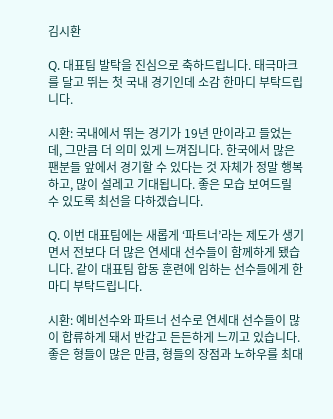김시환

Q. 대표팀 발탁을 진심으로 축하드립니다. 태극마크를 달고 뛰는 첫 국내 경기인데 소감 한마디 부탁드립니다.

시환: 국내에서 뛰는 경기가 19년 만이라고 들었는데, 그만큼 더 의미 있게 느껴집니다. 한국에서 많은 팬분들 앞에서 경기할 수 있다는 것 자체가 정말 행복하고, 많이 설레고 기대됩니다. 좋은 모습 보여드릴 수 있도록 최선을 다하겠습니다.

Q. 이번 대표팀에는 새롭게 ‘파트너’라는 제도가 생기면서 전보다 더 많은 연세대 선수들이 함께하게 됐습니다. 같이 대표팀 합동 훈련에 임하는 선수들에게 한마디 부탁드립니다.

시환: 예비선수와 파트너 선수로 연세대 선수들이 많이 합류하게 돼서 반갑고 든든하게 느끼고 있습니다. 좋은 형들이 많은 만큼, 형들의 장점과 노하우를 최대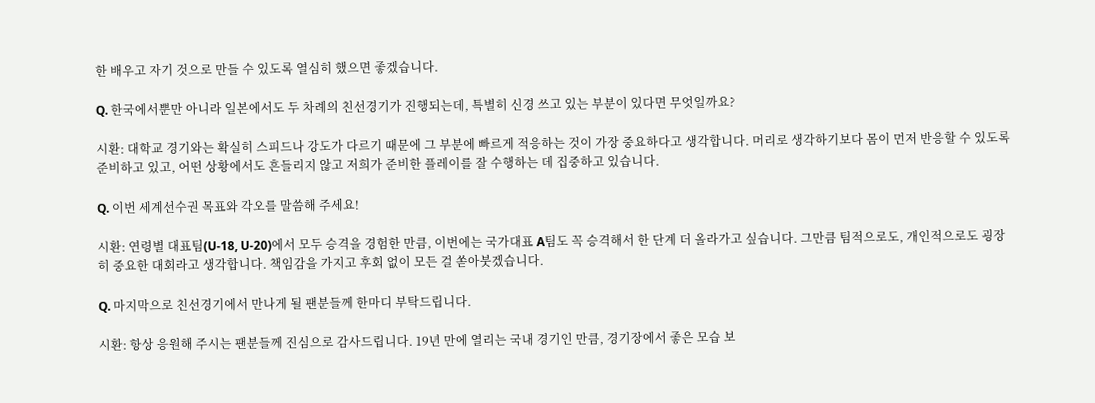한 배우고 자기 것으로 만들 수 있도록 열심히 했으면 좋겠습니다.

Q. 한국에서뿐만 아니라 일본에서도 두 차례의 친선경기가 진행되는데, 특별히 신경 쓰고 있는 부분이 있다면 무엇일까요?

시환: 대학교 경기와는 확실히 스피드나 강도가 다르기 때문에 그 부분에 빠르게 적응하는 것이 가장 중요하다고 생각합니다. 머리로 생각하기보다 몸이 먼저 반응할 수 있도록 준비하고 있고, 어떤 상황에서도 흔들리지 않고 저희가 준비한 플레이를 잘 수행하는 데 집중하고 있습니다.

Q. 이번 세계선수권 목표와 각오를 말씀해 주세요!

시환: 연령별 대표팀(U-18, U-20)에서 모두 승격을 경험한 만큼, 이번에는 국가대표 A팀도 꼭 승격해서 한 단계 더 올라가고 싶습니다. 그만큼 팀적으로도, 개인적으로도 굉장히 중요한 대회라고 생각합니다. 책임감을 가지고 후회 없이 모든 걸 쏟아붓겠습니다.

Q. 마지막으로 친선경기에서 만나게 될 팬분들께 한마디 부탁드립니다.

시환: 항상 응원해 주시는 팬분들께 진심으로 감사드립니다. 19년 만에 열리는 국내 경기인 만큼, 경기장에서 좋은 모습 보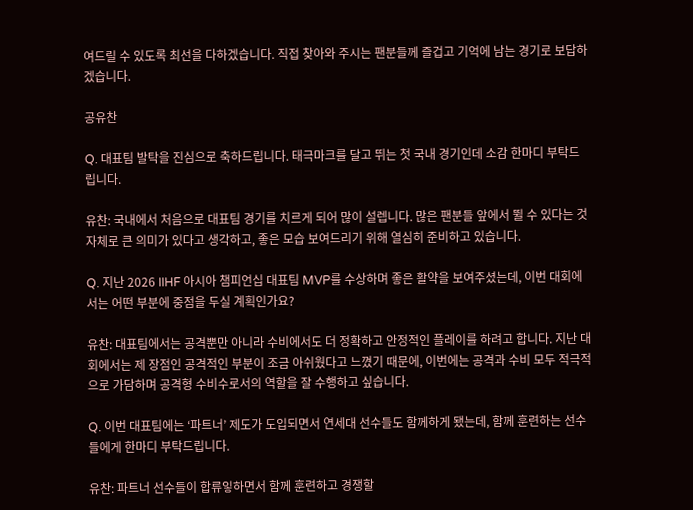여드릴 수 있도록 최선을 다하겠습니다. 직접 찾아와 주시는 팬분들께 즐겁고 기억에 남는 경기로 보답하겠습니다.

공유찬

Q. 대표팀 발탁을 진심으로 축하드립니다. 태극마크를 달고 뛰는 첫 국내 경기인데 소감 한마디 부탁드립니다.

유찬: 국내에서 처음으로 대표팀 경기를 치르게 되어 많이 설렙니다. 많은 팬분들 앞에서 뛸 수 있다는 것 자체로 큰 의미가 있다고 생각하고, 좋은 모습 보여드리기 위해 열심히 준비하고 있습니다.

Q. 지난 2026 IIHF 아시아 챔피언십 대표팀 MVP를 수상하며 좋은 활약을 보여주셨는데, 이번 대회에서는 어떤 부분에 중점을 두실 계획인가요?

유찬: 대표팀에서는 공격뿐만 아니라 수비에서도 더 정확하고 안정적인 플레이를 하려고 합니다. 지난 대회에서는 제 장점인 공격적인 부분이 조금 아쉬웠다고 느꼈기 때문에, 이번에는 공격과 수비 모두 적극적으로 가담하며 공격형 수비수로서의 역할을 잘 수행하고 싶습니다.

Q. 이번 대표팀에는 ‘파트너’ 제도가 도입되면서 연세대 선수들도 함께하게 됐는데, 함께 훈련하는 선수들에게 한마디 부탁드립니다.

유찬: 파트너 선수들이 합류잏하면서 함께 훈련하고 경쟁할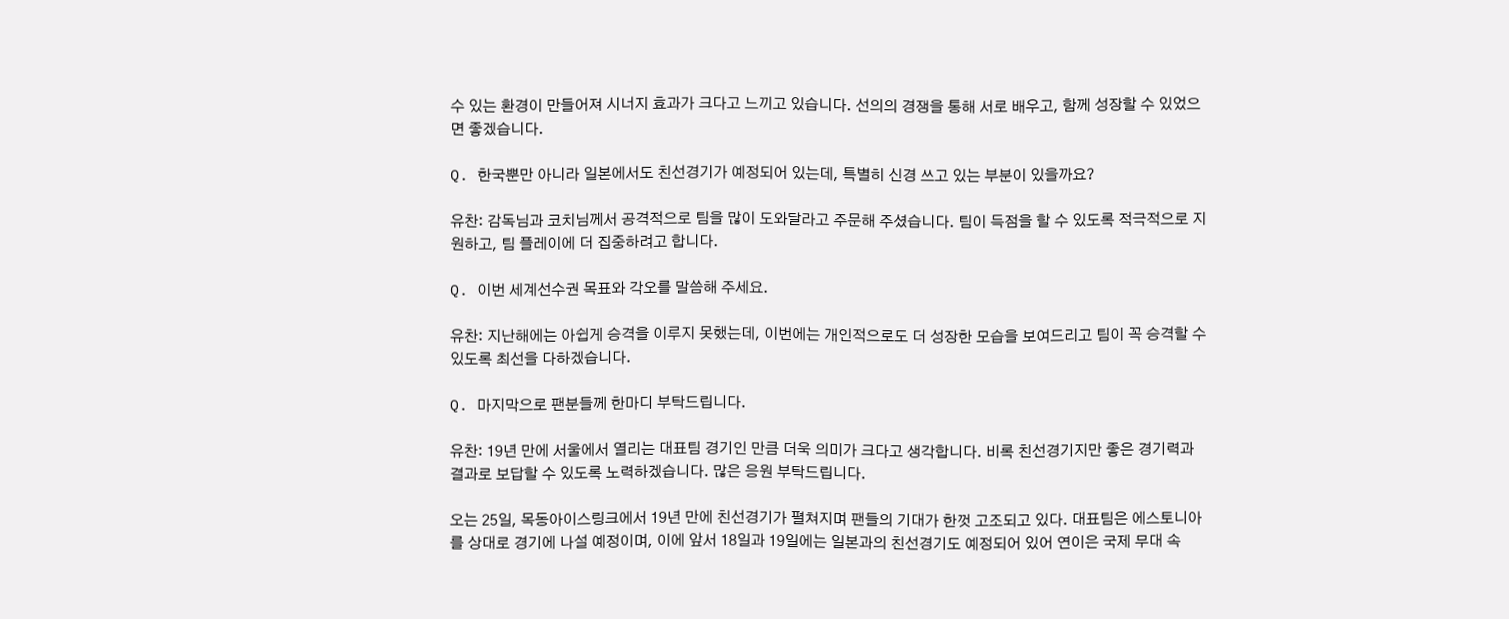수 있는 환경이 만들어져 시너지 효과가 크다고 느끼고 있습니다. 선의의 경쟁을 통해 서로 배우고, 함께 성장할 수 있었으면 좋겠습니다.

Q. 한국뿐만 아니라 일본에서도 친선경기가 예정되어 있는데, 특별히 신경 쓰고 있는 부분이 있을까요?

유찬: 감독님과 코치님께서 공격적으로 팀을 많이 도와달라고 주문해 주셨습니다. 팀이 득점을 할 수 있도록 적극적으로 지원하고, 팀 플레이에 더 집중하려고 합니다.

Q. 이번 세계선수권 목표와 각오를 말씀해 주세요.

유찬: 지난해에는 아쉽게 승격을 이루지 못했는데, 이번에는 개인적으로도 더 성장한 모습을 보여드리고 팀이 꼭 승격할 수 있도록 최선을 다하겠습니다.

Q. 마지막으로 팬분들께 한마디 부탁드립니다.

유찬: 19년 만에 서울에서 열리는 대표팀 경기인 만큼 더욱 의미가 크다고 생각합니다. 비록 친선경기지만 좋은 경기력과 결과로 보답할 수 있도록 노력하겠습니다. 많은 응원 부탁드립니다.

오는 25일, 목동아이스링크에서 19년 만에 친선경기가 펼쳐지며 팬들의 기대가 한껏 고조되고 있다. 대표팀은 에스토니아를 상대로 경기에 나설 예정이며, 이에 앞서 18일과 19일에는 일본과의 친선경기도 예정되어 있어 연이은 국제 무대 속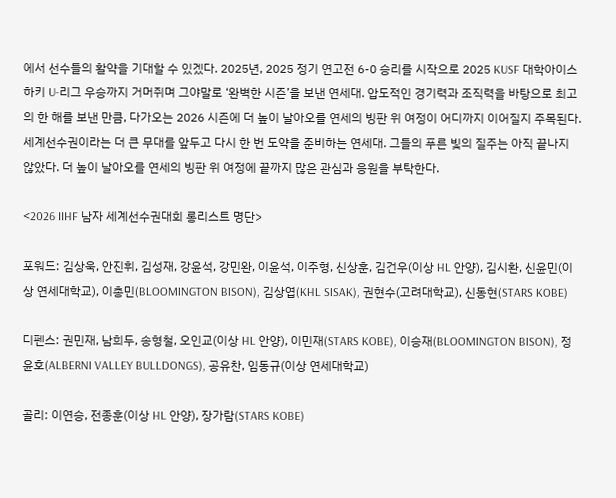에서 선수들의 활약을 기대할 수 있겠다. 2025년, 2025 정기 연고전 6-0 승리를 시작으로 2025 KUSF 대학아이스하키 U-리그 우승까지 거머쥐며 그야말로 ‘완벽한 시즌’을 보낸 연세대. 압도적인 경기력과 조직력을 바탕으로 최고의 한 해를 보낸 만큼, 다가오는 2026 시즌에 더 높이 날아오를 연세의 빙판 위 여정이 어디까지 이어질지 주목된다. 세계선수권이라는 더 큰 무대를 앞두고 다시 한 번 도약을 준비하는 연세대. 그들의 푸른 빛의 질주는 아직 끝나지 않았다. 더 높이 날아오를 연세의 빙판 위 여정에 끝까지 많은 관심과 응원을 부탁한다.

<2026 IIHF 남자 세계선수권대회 롱리스트 명단>

포워드: 김상욱, 안진휘, 김성재, 강윤석, 강민완, 이윤석, 이주형, 신상훈, 김건우(이상 HL 안양), 김시환, 신윤민(이상 연세대학교), 이총민(BLOOMINGTON BISON), 김상엽(KHL SISAK), 권현수(고려대학교), 신동현(STARS KOBE)

디펜스: 권민재, 남희두, 송형철, 오인교(이상 HL 안양), 이민재(STARS KOBE), 이승재(BLOOMINGTON BISON), 정윤호(ALBERNI VALLEY BULLDONGS), 공유찬, 임동규(이상 연세대학교)

골리: 이연승, 전종훈(이상 HL 안양), 장가람(STARS KOBE)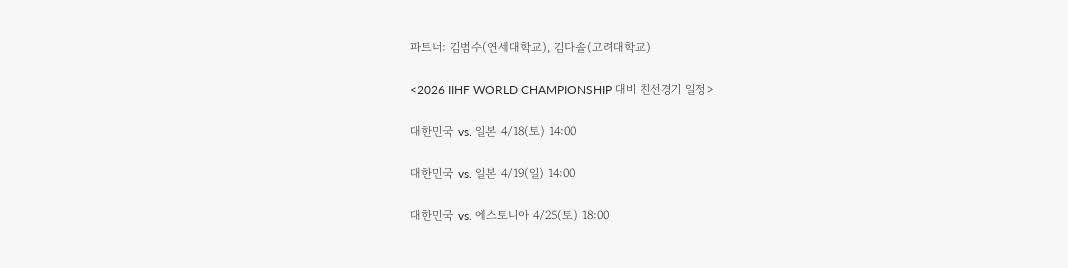파트너: 김범수(연세대학교), 김다솔(고려대학교)

<2026 IIHF WORLD CHAMPIONSHIP 대비 친선경기 일정>

대한민국 vs. 일본 4/18(토) 14:00

대한민국 vs. 일본 4/19(일) 14:00

대한민국 vs. 에스토니아 4/25(토) 18:00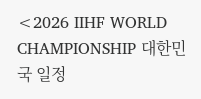<2026 IIHF WORLD CHAMPIONSHIP 대한민국 일정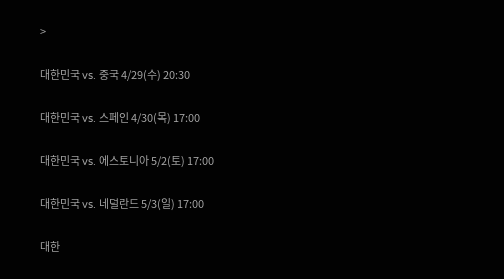>

대한민국 vs. 중국 4/29(수) 20:30

대한민국 vs. 스페인 4/30(목) 17:00

대한민국 vs. 에스토니아 5/2(토) 17:00

대한민국 vs. 네덜란드 5/3(일) 17:00

대한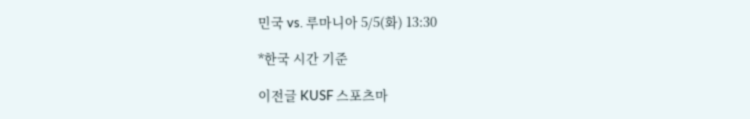민국 vs. 루마니아 5/5(화) 13:30

*한국 시간 기준

이전글 KUSF 스포츠마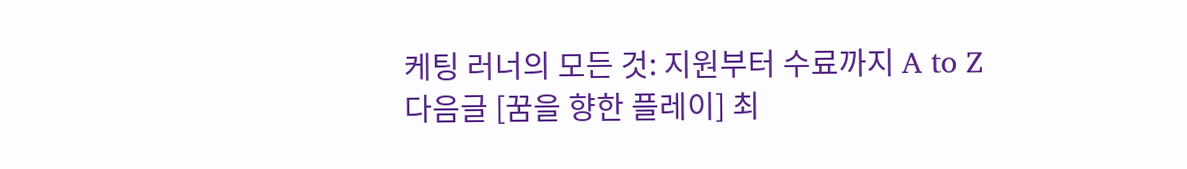케팅 러너의 모든 것: 지원부터 수료까지 A to Z
다음글 [꿈을 향한 플레이] 최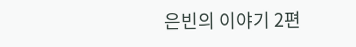은빈의 이야기 2편